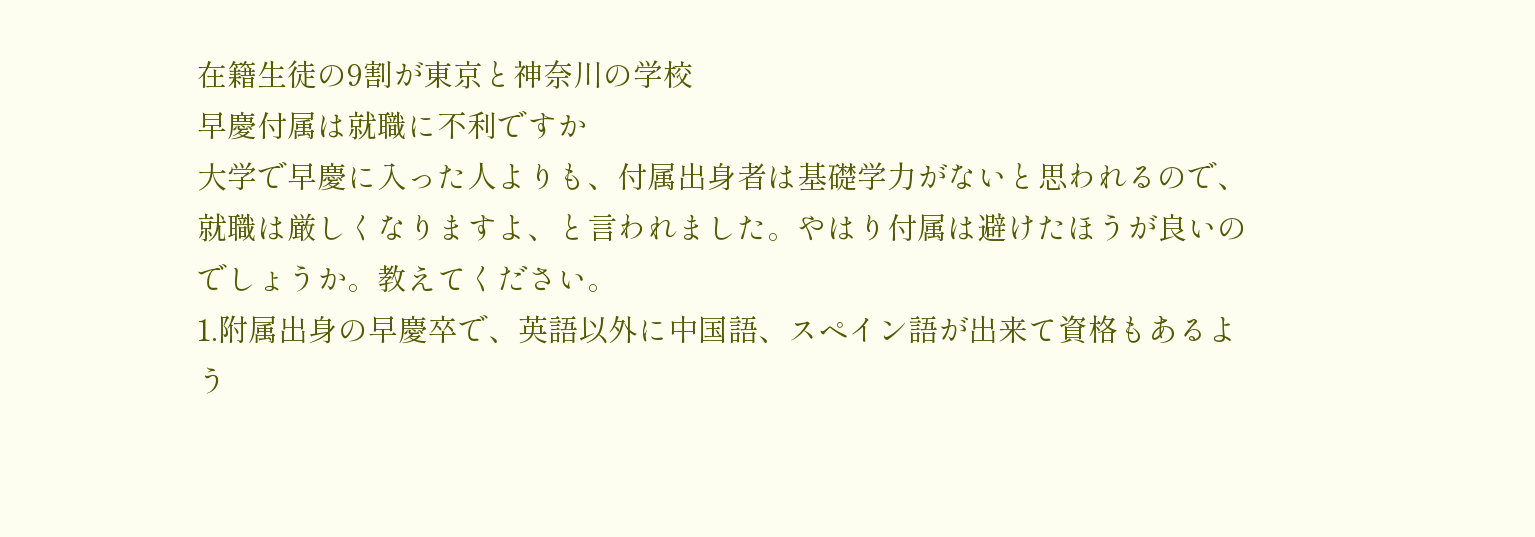在籍生徒の9割が東京と神奈川の学校
早慶付属は就職に不利ですか
大学で早慶に入った人よりも、付属出身者は基礎学力がないと思われるので、就職は厳しくなりますよ、と言われました。やはり付属は避けたほうが良いのでしょうか。教えてください。
1.附属出身の早慶卒で、英語以外に中国語、スペイン語が出来て資格もあるよう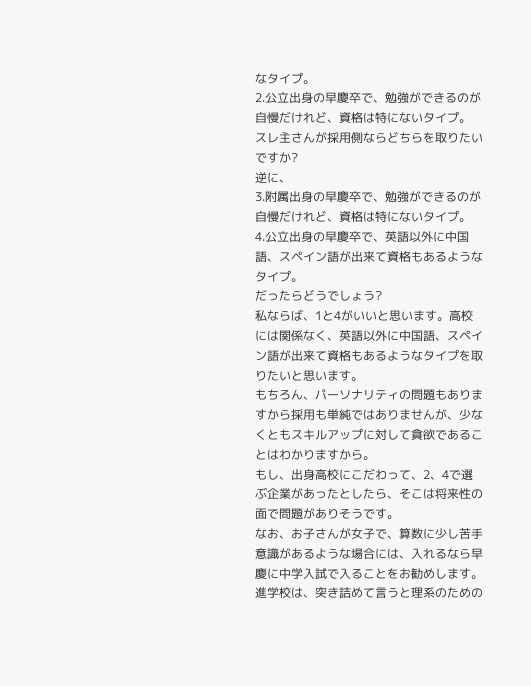なタイプ。
2.公立出身の早慶卒で、勉強ができるのが自慢だけれど、資格は特にないタイプ。
スレ主さんが採用側ならどちらを取りたいですか?
逆に、
3.附属出身の早慶卒で、勉強ができるのが自慢だけれど、資格は特にないタイプ。
4.公立出身の早慶卒で、英語以外に中国語、スペイン語が出来て資格もあるようなタイプ。
だったらどうでしょう?
私ならば、1と4がいいと思います。高校には関係なく、英語以外に中国語、スペイン語が出来て資格もあるようなタイプを取りたいと思います。
もちろん、パーソナリティの問題もありますから採用も単純ではありませんが、少なくともスキルアップに対して貪欲であることはわかりますから。
もし、出身高校にこだわって、2、4で選ぶ企業があったとしたら、そこは将来性の面で問題がありそうです。
なお、お子さんが女子で、算数に少し苦手意識があるような場合には、入れるなら早慶に中学入試で入ることをお勧めします。
進学校は、突き詰めて言うと理系のための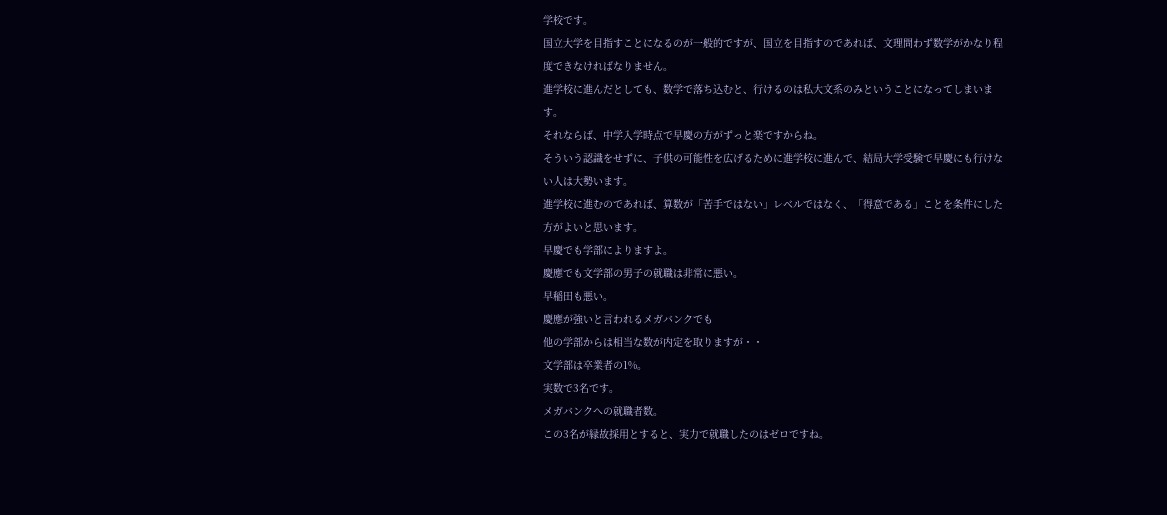学校です。
国立大学を目指すことになるのが一般的ですが、国立を目指すのであれば、文理問わず数学がかなり程度できなければなりません。
進学校に進んだとしても、数学で落ち込むと、行けるのは私大文系のみということになってしまいます。
それならば、中学入学時点で早慶の方がずっと楽ですからね。
そういう認識をせずに、子供の可能性を広げるために進学校に進んで、結局大学受験で早慶にも行けない人は大勢います。
進学校に進むのであれば、算数が「苦手ではない」レベルではなく、「得意である」ことを条件にした方がよいと思います。
早慶でも学部によりますよ。
慶應でも文学部の男子の就職は非常に悪い。
早稲田も悪い。
慶應が強いと言われるメガバンクでも
他の学部からは相当な数が内定を取りますが・・
文学部は卒業者の1%。
実数で3名です。
メガバンクへの就職者数。
この3名が縁故採用とすると、実力で就職したのはゼロですね。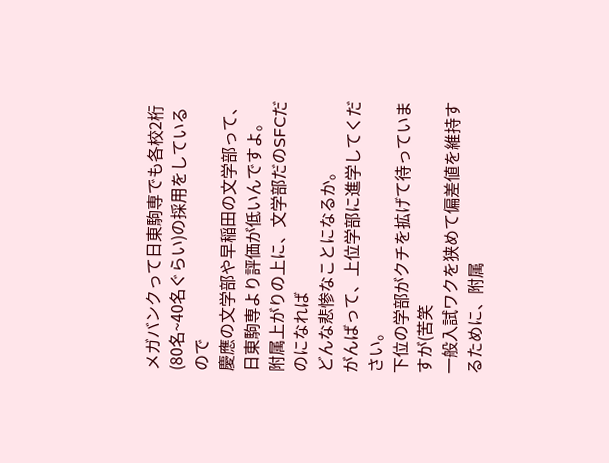メガバンクって日東駒専でも各校2桁(80名~40名ぐらい)の採用をしているので
慶應の文学部や早稲田の文学部って、日東駒専より評価が低いんですよ。
附属上がりの上に、文学部だのSFCだのになれば
どんな悲惨なことになるか。
がんばって、上位学部に進学してください。
下位の学部がクチを拡げて待っていますが(苦笑
一般入試ワクを狭めて偏差値を維持するために、附属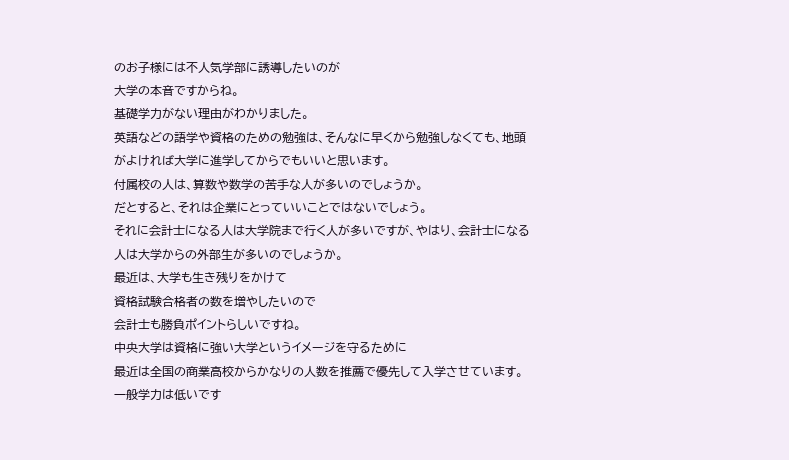のお子様には不人気学部に誘導したいのが
大学の本音ですからね。
基礎学力がない理由がわかりました。
英語などの語学や資格のための勉強は、そんなに早くから勉強しなくても、地頭がよければ大学に進学してからでもいいと思います。
付属校の人は、算数や数学の苦手な人が多いのでしょうか。
だとすると、それは企業にとっていいことではないでしょう。
それに会計士になる人は大学院まで行く人が多いですが、やはり、会計士になる人は大学からの外部生が多いのでしょうか。
最近は、大学も生き残りをかけて
資格試験合格者の数を増やしたいので
会計士も勝負ポイントらしいですね。
中央大学は資格に強い大学というイメージを守るために
最近は全国の商業高校からかなりの人数を推薦で優先して入学させています。
一般学力は低いです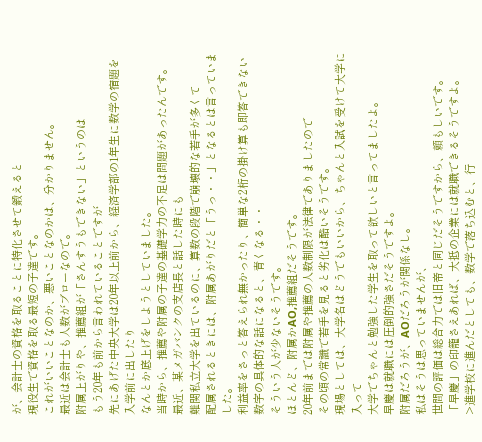が、会計士の資格を取ることに特化させて鍛えると
現役生で資格を取る最短の子達です。
これがいいことなのか、悪いことなのかは、分かりません。
最近は会計士も人数がブローなので。
附属上がりや、推薦組が「さんすうもできない」というのは
もう20年も前から言われていることですが
先にあげた中央大学は20年以上前から、経済学部の1年生に数学の宿題を入学前に出したり
なんとか底上げをしようとしていました。
当時から、推薦や附属の子達の基礎学力の不足は問題があったんです。
最近、某メガバンクの支店長と話した時にも
難関私立大学を出ているのに、算数の段階で崩壊的な若手が多くて
配属されるときには、附属あがりだと「うっ・・」となるとは言っていました。
利益率をさっと答えられ無かったり、簡単な2桁の掛け算も即答できない
数字の具体的な話になると、青くなる・・
そういう人が少ないそうです。
ほとんど、附属かAO,推薦組だそうです。
20年前までは附属や推薦の人数制限が法律でありましたので
その頃の常識で若手を見ると劣化は酷いそうです。
現場としては、大学名はどうでもいいから、ちゃんと入試を受けて大学に入って
大学でちゃんと勉強した学生を取って欲しいと言ってましたよ。
早慶は就職には圧倒的強さだそうですよ。
附属だろうが、AOだろうが関係なし。
私はそうは思っていませんが、
世間の評価は総合力では旧帝と同じだそうですから、頼もしいです。
「早慶」の印籠さえあれば、大抵の企業には就職できるそうですよ。
>進学校に進んだとしても、数学で落ち込むと、行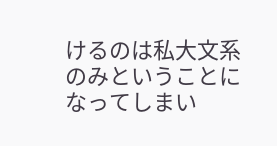けるのは私大文系のみということになってしまい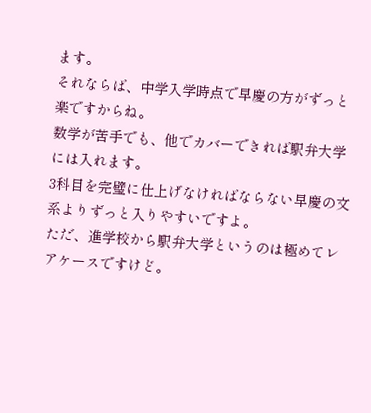ます。
それならば、中学入学時点で早慶の方がずっと楽ですからね。
数学が苦手でも、他でカバーできれば駅弁大学には入れます。
3科目を完璧に仕上げなければならない早慶の文系よりずっと入りやすいですよ。
ただ、進学校から駅弁大学というのは極めてレアケースですけど。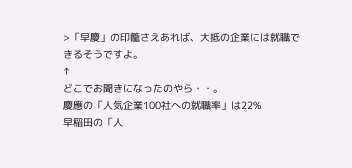>「早慶」の印籠さえあれば、大抵の企業には就職できるそうですよ。
↑
どこでお聞きになったのやら・・。
慶應の「人気企業100社への就職率」は22%
早稲田の「人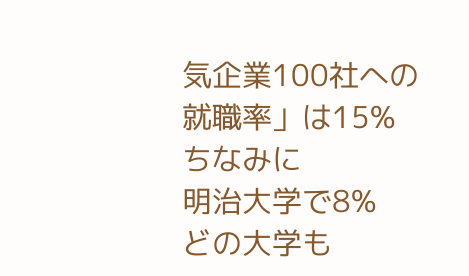気企業100社への就職率」は15%
ちなみに
明治大学で8%
どの大学も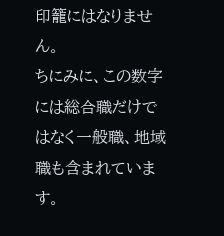印籠にはなりません。
ちにみに、この数字には総合職だけではなく一般職、地域職も含まれています。